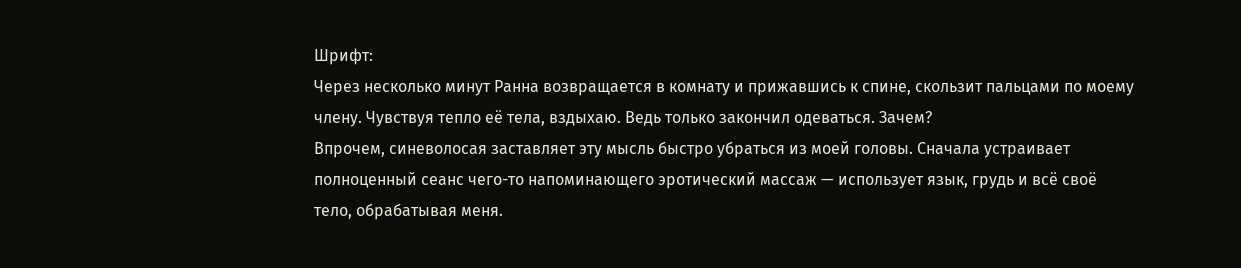Шрифт:
Через несколько минут Ранна возвращается в комнату и прижавшись к спине, скользит пальцами по моему члену. Чувствуя тепло её тела, вздыхаю. Ведь только закончил одеваться. Зачем?
Впрочем, синеволосая заставляет эту мысль быстро убраться из моей головы. Сначала устраивает полноценный сеанс чего-то напоминающего эротический массаж — использует язык, грудь и всё своё тело, обрабатывая меня.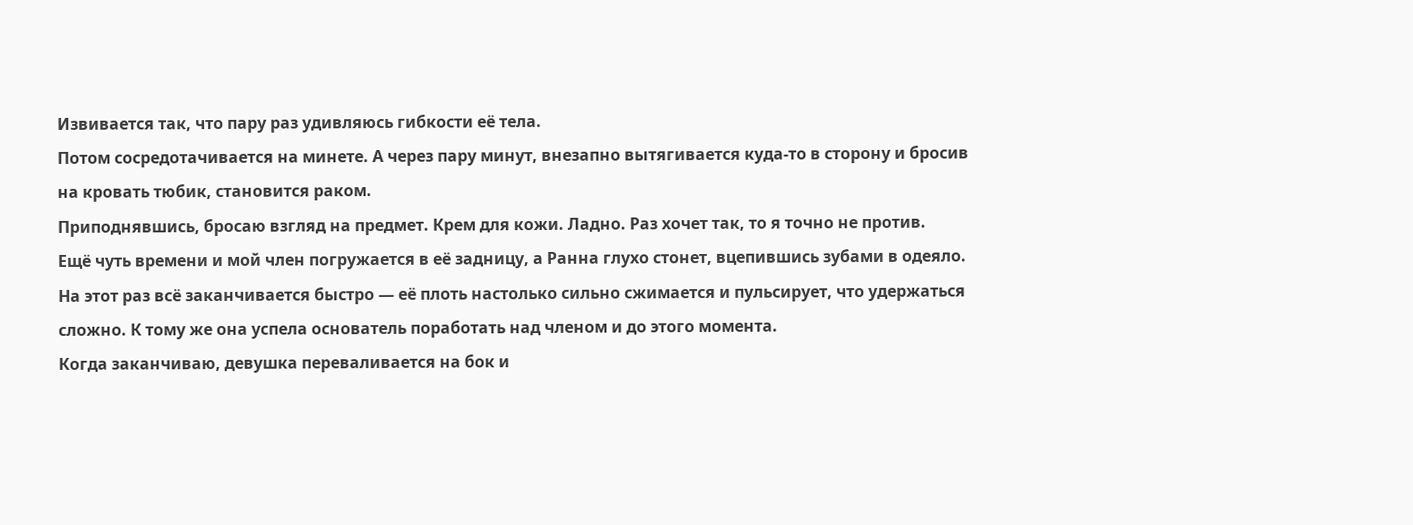Извивается так, что пару раз удивляюсь гибкости её тела.
Потом сосредотачивается на минете. А через пару минут, внезапно вытягивается куда-то в сторону и бросив на кровать тюбик, становится раком.
Приподнявшись, бросаю взгляд на предмет. Крем для кожи. Ладно. Раз хочет так, то я точно не против.
Ещё чуть времени и мой член погружается в её задницу, а Ранна глухо стонет, вцепившись зубами в одеяло. На этот раз всё заканчивается быстро — её плоть настолько сильно сжимается и пульсирует, что удержаться сложно. К тому же она успела основатель поработать над членом и до этого момента.
Когда заканчиваю, девушка переваливается на бок и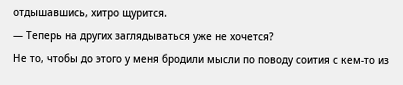отдышавшись, хитро щурится.
— Теперь на других заглядываться уже не хочется?
Не то, чтобы до этого у меня бродили мысли по поводу соития с кем-то из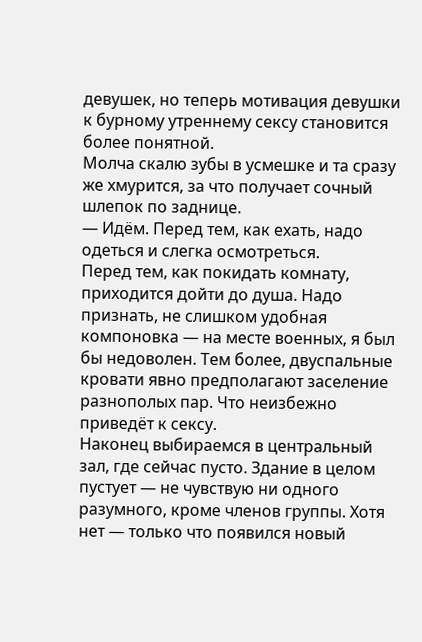девушек, но теперь мотивация девушки к бурному утреннему сексу становится более понятной.
Молча скалю зубы в усмешке и та сразу же хмурится, за что получает сочный шлепок по заднице.
— Идём. Перед тем, как ехать, надо одеться и слегка осмотреться.
Перед тем, как покидать комнату, приходится дойти до душа. Надо признать, не слишком удобная компоновка — на месте военных, я был бы недоволен. Тем более, двуспальные кровати явно предполагают заселение разнополых пар. Что неизбежно приведёт к сексу.
Наконец выбираемся в центральный зал, где сейчас пусто. Здание в целом пустует — не чувствую ни одного разумного, кроме членов группы. Хотя нет — только что появился новый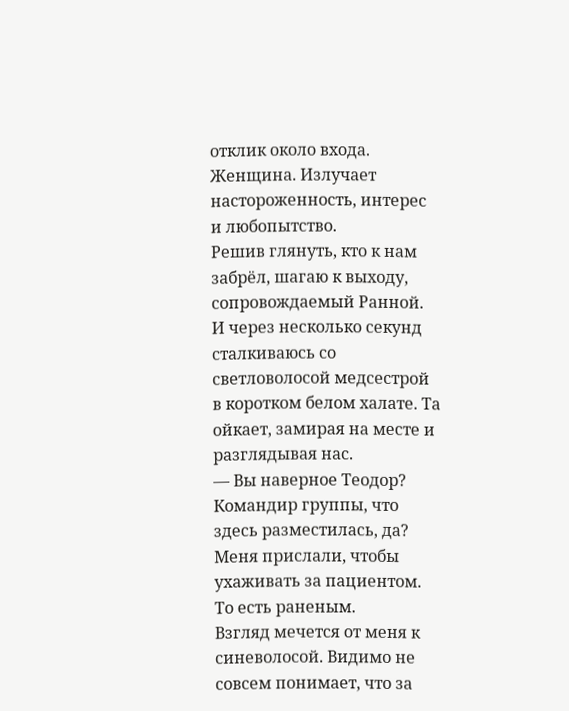отклик около входа. Женщина. Излучает настороженность, интерес и любопытство.
Решив глянуть, кто к нам забрёл, шагаю к выходу, сопровождаемый Ранной. И через несколько секунд сталкиваюсь со светловолосой медсестрой в коротком белом халате. Та ойкает, замирая на месте и разглядывая нас.
— Вы наверное Теодор? Командир группы, что здесь разместилась, да? Меня прислали, чтобы ухаживать за пациентом. То есть раненым.
Взгляд мечется от меня к синеволосой. Видимо не совсем понимает, что за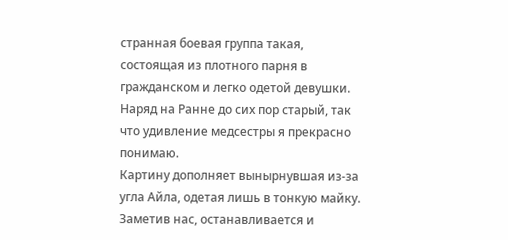странная боевая группа такая, состоящая из плотного парня в гражданском и легко одетой девушки. Наряд на Ранне до сих пор старый, так что удивление медсестры я прекрасно понимаю.
Картину дополняет вынырнувшая из-за угла Айла, одетая лишь в тонкую майку. Заметив нас, останавливается и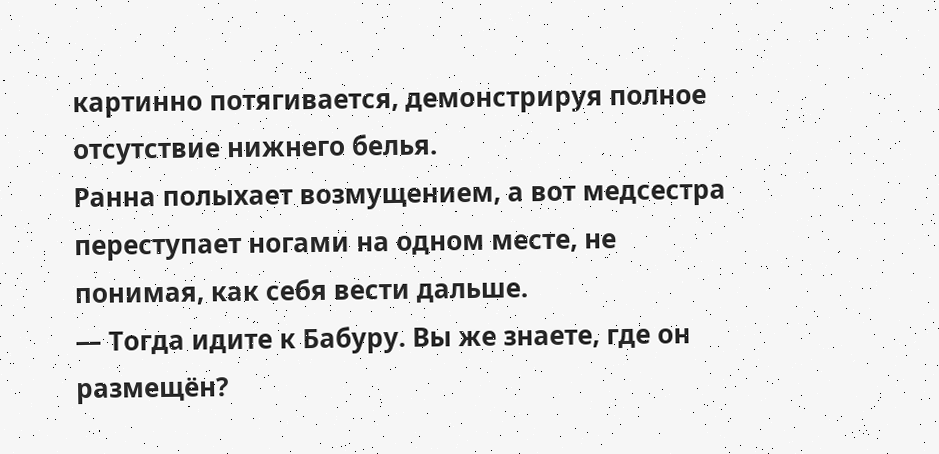картинно потягивается, демонстрируя полное отсутствие нижнего белья.
Ранна полыхает возмущением, а вот медсестра переступает ногами на одном месте, не понимая, как себя вести дальше.
— Тогда идите к Бабуру. Вы же знаете, где он размещён?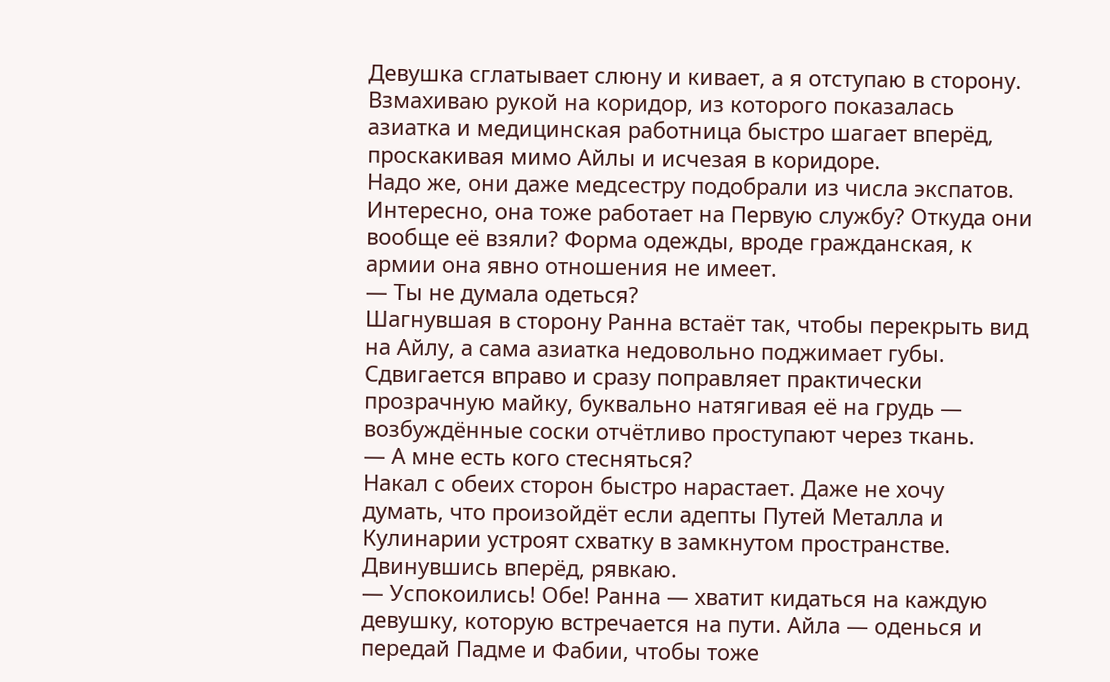Девушка сглатывает слюну и кивает, а я отступаю в сторону. Взмахиваю рукой на коридор, из которого показалась азиатка и медицинская работница быстро шагает вперёд, проскакивая мимо Айлы и исчезая в коридоре.
Надо же, они даже медсестру подобрали из числа экспатов. Интересно, она тоже работает на Первую службу? Откуда они вообще её взяли? Форма одежды, вроде гражданская, к армии она явно отношения не имеет.
— Ты не думала одеться?
Шагнувшая в сторону Ранна встаёт так, чтобы перекрыть вид на Айлу, а сама азиатка недовольно поджимает губы. Сдвигается вправо и сразу поправляет практически прозрачную майку, буквально натягивая её на грудь — возбуждённые соски отчётливо проступают через ткань.
— А мне есть кого стесняться?
Накал с обеих сторон быстро нарастает. Даже не хочу думать, что произойдёт если адепты Путей Металла и Кулинарии устроят схватку в замкнутом пространстве.
Двинувшись вперёд, рявкаю.
— Успокоились! Обе! Ранна — хватит кидаться на каждую девушку, которую встречается на пути. Айла — оденься и передай Падме и Фабии, чтобы тоже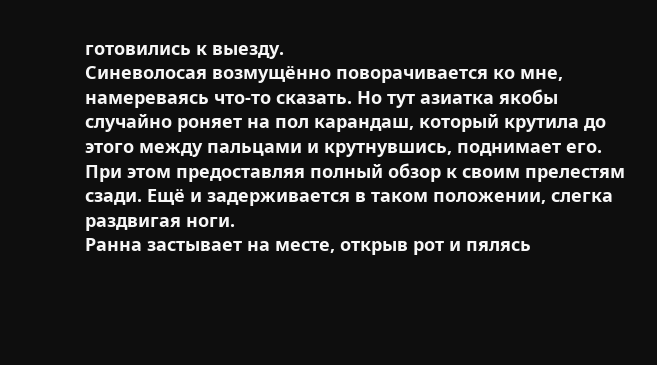готовились к выезду.
Синеволосая возмущённо поворачивается ко мне, намереваясь что-то сказать. Но тут азиатка якобы случайно роняет на пол карандаш, который крутила до этого между пальцами и крутнувшись, поднимает его. При этом предоставляя полный обзор к своим прелестям сзади. Ещё и задерживается в таком положении, слегка раздвигая ноги.
Ранна застывает на месте, открыв рот и пялясь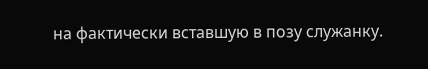на фактически вставшую в позу служанку.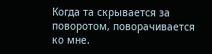Когда та скрывается за поворотом, поворачивается ко мне.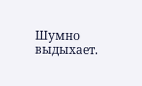Шумно выдыхает.